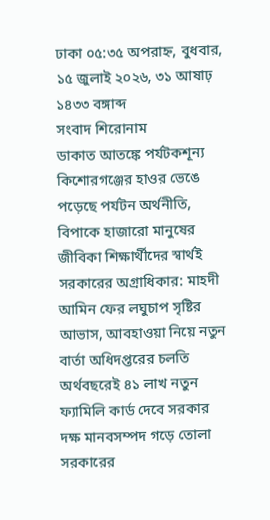ঢাকা ০৫:৩৫ অপরাহ্ন, বুধবার, ১৫ জুলাই ২০২৬, ৩১ আষাঢ় ১৪৩৩ বঙ্গাব্দ
সংবাদ শিরোনাম
ডাকাত আতঙ্কে পর্যটকশূন্য কিশোরগঞ্জের হাওর ভেঙে পড়েছে পর্যটন অর্থনীতি, বিপাকে হাজারো মানুষের জীবিকা শিক্ষার্থীদের স্বার্থই সরকারের অগ্রাধিকার: মাহদী আমিন ফের লঘুচাপ সৃষ্টির আভাস, আবহাওয়া নিয়ে নতুন বার্তা অধিদপ্তরের চলতি অর্থবছরেই ৪১ লাখ নতুন ফ্যামিলি কার্ড দেবে সরকার দক্ষ মানবসম্পদ গড়ে তোলা সরকারের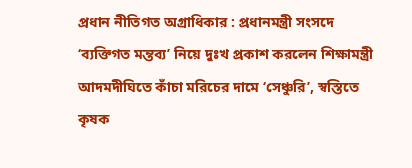প্রধান নীতিগত অগ্রাধিকার : প্রধানমন্ত্রী সংসদে ‘ব্যক্তিগত মন্তব্য’ নিয়ে দুঃখ প্রকাশ করলেন শিক্ষামন্ত্রী আদমদীঘিতে কাঁচা মরিচের দামে ‘সেঞ্চুরি’, স্বস্তিতে কৃষক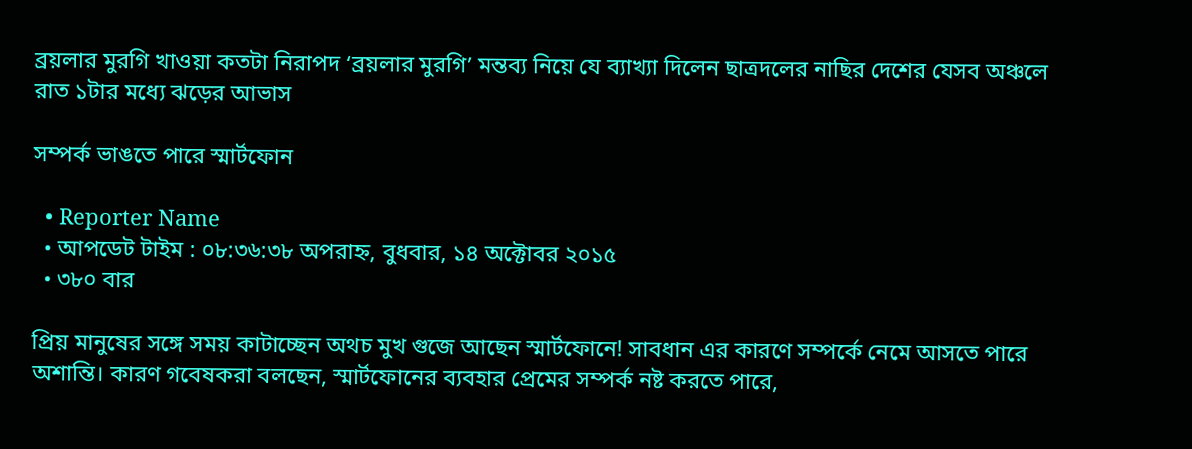ব্রয়লার মুরগি খাওয়া কতটা নিরাপদ ‘ব্রয়লার মুরগি’ মন্তব্য নিয়ে যে ব্যাখ্যা দিলেন ছাত্রদলের নাছির দেশের যেসব অঞ্চলে রাত ১টার মধ্যে ঝড়ের আভাস

সম্পর্ক ভাঙতে পারে স্মার্টফোন

  • Reporter Name
  • আপডেট টাইম : ০৮:৩৬:৩৮ অপরাহ্ন, বুধবার, ১৪ অক্টোবর ২০১৫
  • ৩৮০ বার

প্রিয় মানুষের সঙ্গে সময় কাটাচ্ছেন অথচ মুখ গুজে আছেন স্মার্টফোনে! সাবধান এর কারণে সম্পর্কে নেমে আসতে পারে অশান্তি। কারণ গবেষকরা বলছেন, স্মার্টফোনের ব্যবহার প্রেমের সম্পর্ক নষ্ট করতে পারে,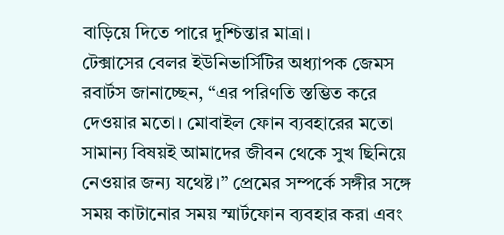বাড়িয়ে দিতে পারে দুশ্চিন্তার মাত্রা।
টেক্সাসের বেলর ইউনিভার্সিটির অধ্যাপক জেমস রবার্টস জানাচ্ছেন, “এর পরিণতি স্তম্ভিত করে দেওয়ার মতো। মোবাইল ফোন ব্যবহারের মতো সামান্য বিষয়ই আমাদের জীবন থেকে সুখ ছিনিয়ে নেওয়ার জন্য যথেষ্ট।” প্রেমের সম্পর্কে সঙ্গীর সঙ্গে সময় কাটানোর সময় স্মার্টফোন ব্যবহার করা এবং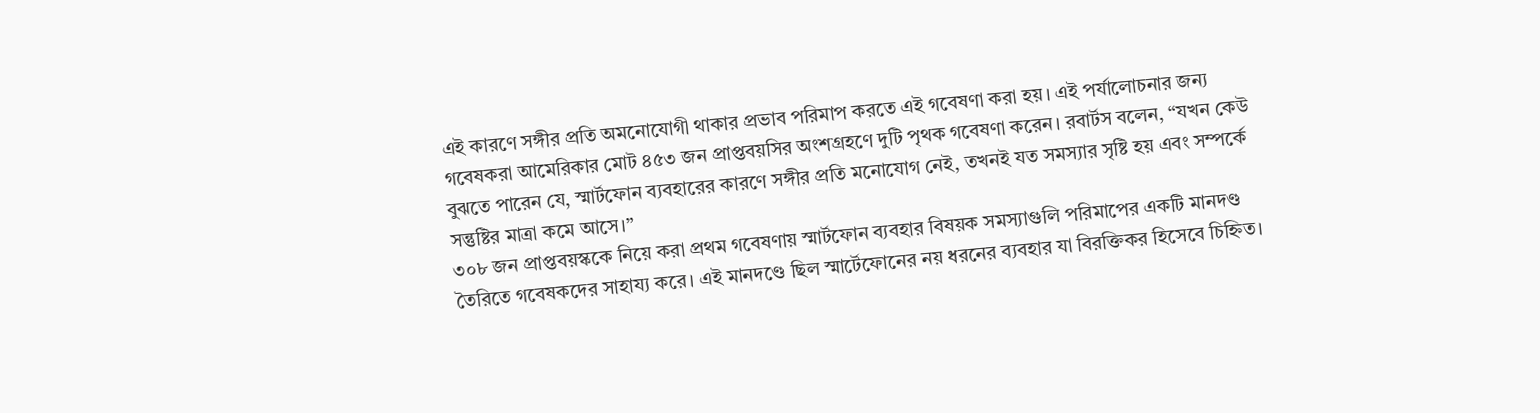এই কারণে সঙ্গীর প্রতি অমনোযোগী থাকার প্রভাব পরিমাপ করতে এই গবেষণা করা হয়। এই পর্যালোচনার জন্য গবেষকরা আমেরিকার মোট ৪৫৩ জন প্রাপ্তবয়সির অংশগ্রহণে দুটি পৃথক গবেষণা করেন। রবার্টস বলেন, “যখন কেউ বুঝতে পারেন যে, স্মার্টফোন ব্যবহারের কারণে সঙ্গীর প্রতি মনোযোগ নেই, তখনই যত সমস্যার সৃষ্টি হয় এবং সম্পর্কে সন্তুষ্টির মাত্রা কমে আসে।”
৩০৮ জন প্রাপ্তবয়স্ককে নিয়ে করা প্রথম গবেষণায় স্মার্টফোন ব্যবহার বিষয়ক সমস্যাগুলি পরিমাপের একটি মানদণ্ড তৈরিতে গবেষকদের সাহায্য করে। এই মানদণ্ডে ছিল স্মার্টেফোনের নয় ধরনের ব্যবহার যা বিরক্তিকর হিসেবে চিহ্নিত।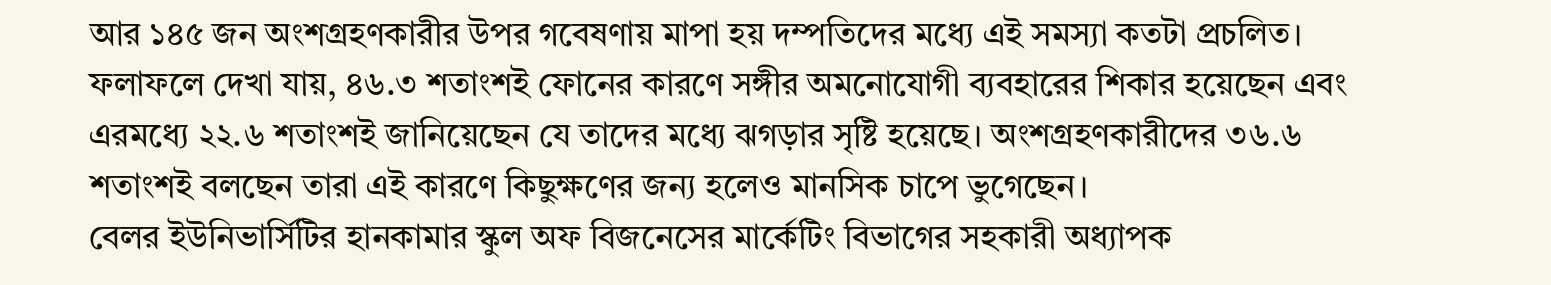আর ১৪৫ জন অংশগ্রহণকারীর উপর গবেষণায় মাপা হয় দম্পতিদের মধ্যে এই সমস্যা কতটা প্রচলিত। ফলাফলে দেখা যায়, ৪৬.৩ শতাংশই ফোনের কারণে সঙ্গীর অমনোযোগী ব্যবহারের শিকার হয়েছেন এবং এরমধ্যে ২২.৬ শতাংশই জানিয়েছেন যে তাদের মধ্যে ঝগড়ার সৃষ্টি হয়েছে। অংশগ্রহণকারীদের ৩৬.৬ শতাংশই বলছেন তারা এই কারণে কিছুক্ষণের জন্য হলেও মানসিক চাপে ভুগেছেন।
বেলর ইউনিভার্সিটির হানকামার স্কুল অফ বিজনেসের মার্কেটিং বিভাগের সহকারী অধ্যাপক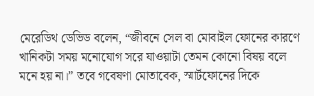মেরেডিথ ডেভিড বলেন, “জীবনে সেল বা মোবাইল ফোনের কারণে খানিকটা সময় মনোযোগ সরে যাওয়াটা তেমন কোনো বিষয় বলে মনে হয় না।” তবে গবেষণা মোতাবেক, স্মার্টফোনের দিকে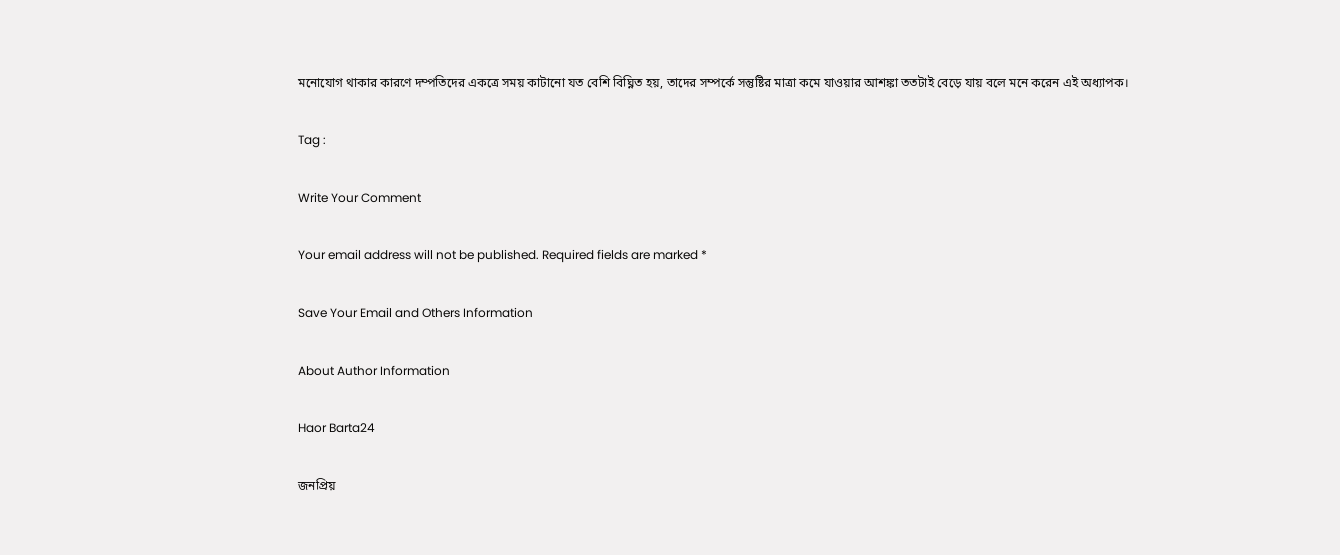মনোযোগ থাকার কারণে দম্পতিদের একত্রে সময় কাটানো যত বেশি বিঘ্নিত হয়, তাদের সম্পর্কে সন্তুষ্টির মাত্রা কমে যাওয়ার আশঙ্কা ততটাই বেড়ে যায় বলে মনে করেন এই অধ্যাপক।

Tag :

Write Your Comment

Your email address will not be published. Required fields are marked *

Save Your Email and Others Information

About Author Information

Haor Barta24

জনপ্রিয়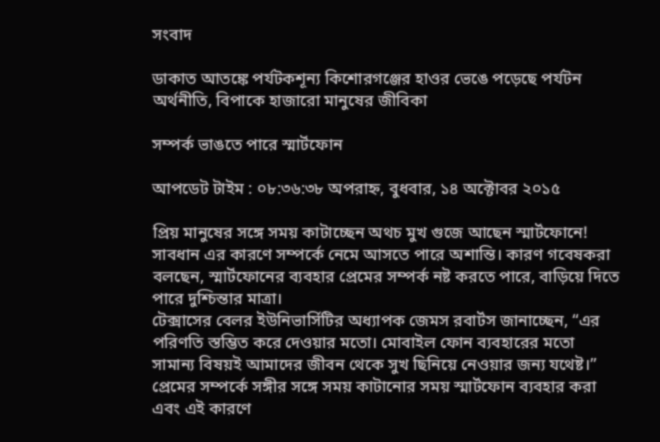সংবাদ

ডাকাত আতঙ্কে পর্যটকশূন্য কিশোরগঞ্জের হাওর ভেঙে পড়েছে পর্যটন অর্থনীতি, বিপাকে হাজারো মানুষের জীবিকা

সম্পর্ক ভাঙতে পারে স্মার্টফোন

আপডেট টাইম : ০৮:৩৬:৩৮ অপরাহ্ন, বুধবার, ১৪ অক্টোবর ২০১৫

প্রিয় মানুষের সঙ্গে সময় কাটাচ্ছেন অথচ মুখ গুজে আছেন স্মার্টফোনে! সাবধান এর কারণে সম্পর্কে নেমে আসতে পারে অশান্তি। কারণ গবেষকরা বলছেন, স্মার্টফোনের ব্যবহার প্রেমের সম্পর্ক নষ্ট করতে পারে, বাড়িয়ে দিতে পারে দুশ্চিন্তার মাত্রা।
টেক্সাসের বেলর ইউনিভার্সিটির অধ্যাপক জেমস রবার্টস জানাচ্ছেন, “এর পরিণতি স্তম্ভিত করে দেওয়ার মতো। মোবাইল ফোন ব্যবহারের মতো সামান্য বিষয়ই আমাদের জীবন থেকে সুখ ছিনিয়ে নেওয়ার জন্য যথেষ্ট।” প্রেমের সম্পর্কে সঙ্গীর সঙ্গে সময় কাটানোর সময় স্মার্টফোন ব্যবহার করা এবং এই কারণে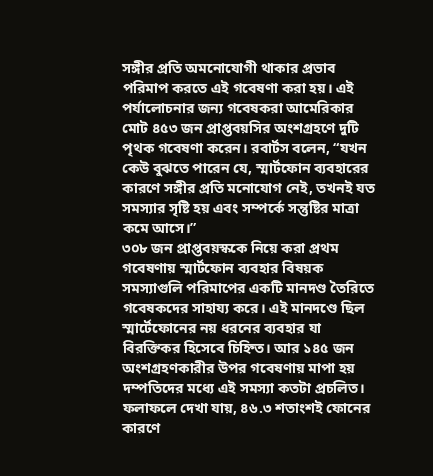সঙ্গীর প্রতি অমনোযোগী থাকার প্রভাব পরিমাপ করতে এই গবেষণা করা হয়। এই পর্যালোচনার জন্য গবেষকরা আমেরিকার মোট ৪৫৩ জন প্রাপ্তবয়সির অংশগ্রহণে দুটি পৃথক গবেষণা করেন। রবার্টস বলেন, “যখন কেউ বুঝতে পারেন যে, স্মার্টফোন ব্যবহারের কারণে সঙ্গীর প্রতি মনোযোগ নেই, তখনই যত সমস্যার সৃষ্টি হয় এবং সম্পর্কে সন্তুষ্টির মাত্রা কমে আসে।”
৩০৮ জন প্রাপ্তবয়স্ককে নিয়ে করা প্রথম গবেষণায় স্মার্টফোন ব্যবহার বিষয়ক সমস্যাগুলি পরিমাপের একটি মানদণ্ড তৈরিতে গবেষকদের সাহায্য করে। এই মানদণ্ডে ছিল স্মার্টেফোনের নয় ধরনের ব্যবহার যা বিরক্তিকর হিসেবে চিহ্নিত। আর ১৪৫ জন অংশগ্রহণকারীর উপর গবেষণায় মাপা হয় দম্পতিদের মধ্যে এই সমস্যা কতটা প্রচলিত। ফলাফলে দেখা যায়, ৪৬.৩ শতাংশই ফোনের কারণে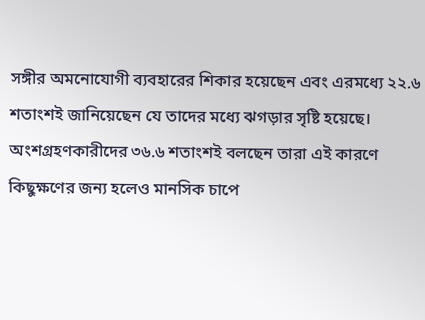সঙ্গীর অমনোযোগী ব্যবহারের শিকার হয়েছেন এবং এরমধ্যে ২২.৬ শতাংশই জানিয়েছেন যে তাদের মধ্যে ঝগড়ার সৃষ্টি হয়েছে। অংশগ্রহণকারীদের ৩৬.৬ শতাংশই বলছেন তারা এই কারণে কিছুক্ষণের জন্য হলেও মানসিক চাপে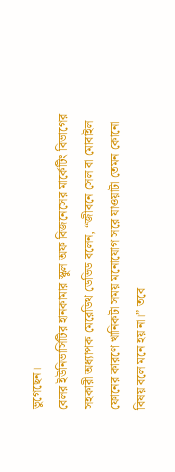ভুগেছেন।
বেলর ইউনিভার্সিটির হানকামার স্কুল অফ বিজনেসের মার্কেটিং বিভাগের সহকারী অধ্যাপক মেরেডিথ ডেভিড বলেন, “জীবনে সেল বা মোবাইল ফোনের কারণে খানিকটা সময় মনোযোগ সরে যাওয়াটা তেমন কোনো বিষয় বলে মনে হয় না।” তবে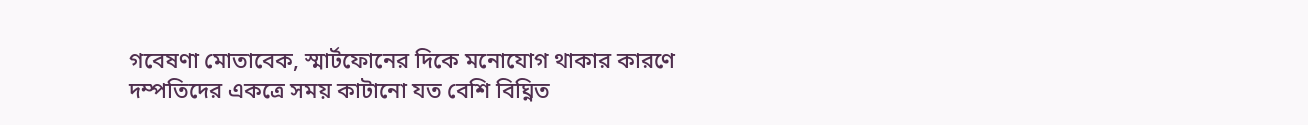গবেষণা মোতাবেক, স্মার্টফোনের দিকে মনোযোগ থাকার কারণে দম্পতিদের একত্রে সময় কাটানো যত বেশি বিঘ্নিত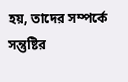হয়, তাদের সম্পর্কে সন্তুষ্টির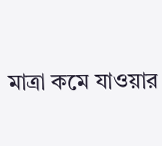মাত্রা কমে যাওয়ার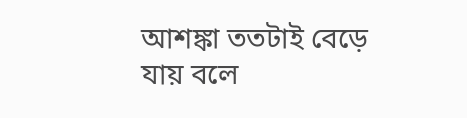আশঙ্কা ততটাই বেড়ে যায় বলে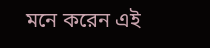মনে করেন এই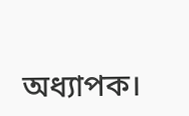অধ্যাপক।